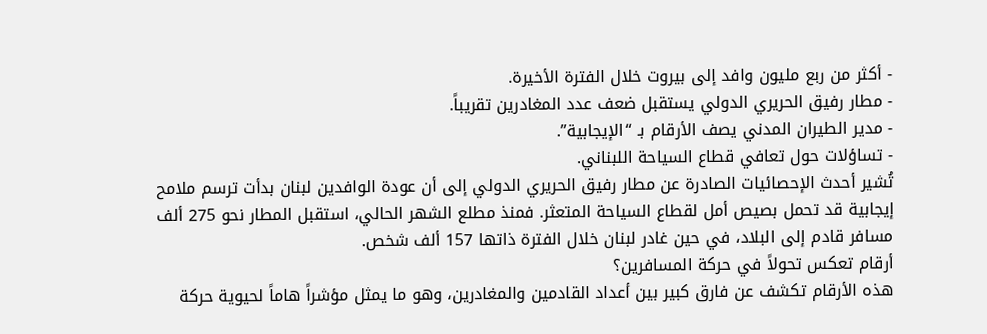- أكثر من ربع مليون وافد إلى بيروت خلال الفترة الأخيرة.
- مطار رفيق الحريري الدولي يستقبل ضعف عدد المغادرين تقريباً.
- مدير الطيران المدني يصف الأرقام بـ “الإيجابية”.
- تساؤلات حول تعافي قطاع السياحة اللبناني.
تُشير أحدث الإحصائيات الصادرة عن مطار رفيق الحريري الدولي إلى أن عودة الوافدين لبنان بدأت ترسم ملامح إيجابية قد تحمل بصيص أمل لقطاع السياحة المتعثر. فمنذ مطلع الشهر الحالي، استقبل المطار نحو 275 ألف مسافر قادم إلى البلاد، في حين غادر لبنان خلال الفترة ذاتها 157 ألف شخص.
أرقام تعكس تحولاً في حركة المسافرين؟
هذه الأرقام تكشف عن فارق كبير بين أعداد القادمين والمغادرين، وهو ما يمثل مؤشراً هاماً لحيوية حركة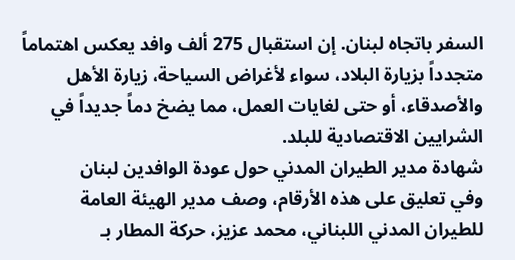السفر باتجاه لبنان. إن استقبال 275 ألف وافد يعكس اهتماماً متجدداً بزيارة البلاد، سواء لأغراض السياحة، زيارة الأهل والأصدقاء، أو حتى لغايات العمل، مما يضخ دماً جديداً في الشرايين الاقتصادية للبلد.
شهادة مدير الطيران المدني حول عودة الوافدين لبنان
وفي تعليق على هذه الأرقام، وصف مدير الهيئة العامة للطيران المدني اللبناني، محمد عزيز، حركة المطار بـ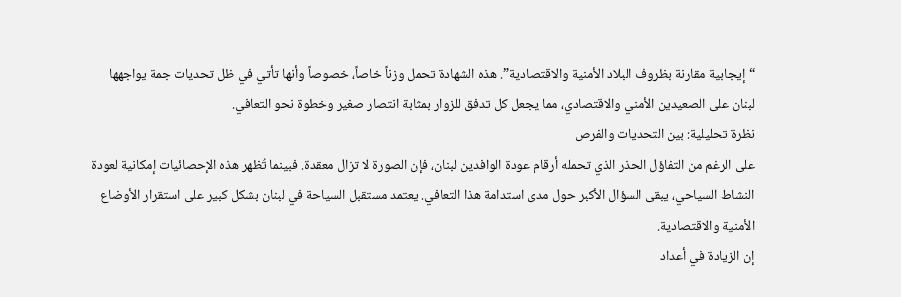“إيجابية مقارنة بظروف البلاد الأمنية والاقتصادية”. هذه الشهادة تحمل وزناً خاصاً، خصوصاً وأنها تأتي في ظل تحديات جمة يواجهها لبنان على الصعيدين الأمني والاقتصادي، مما يجعل كل تدفق للزوار بمثابة انتصار صغير وخطوة نحو التعافي.
نظرة تحليلية: بين التحديات والفرص
على الرغم من التفاؤل الحذر الذي تحمله أرقام عودة الوافدين لبنان، فإن الصورة لا تزال معقدة. فبينما تُظهر هذه الإحصائيات إمكانية لعودة النشاط السياحي، يبقى السؤال الأكبر حول مدى استدامة هذا التعافي. يعتمد مستقبل السياحة في لبنان بشكل كبير على استقرار الأوضاع الأمنية والاقتصادية.
إن الزيادة في أعداد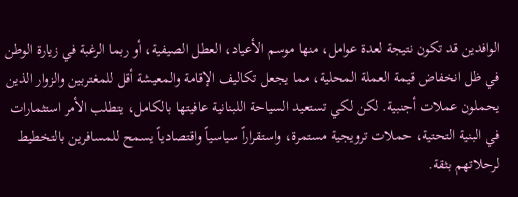الوافدين قد تكون نتيجة لعدة عوامل، منها موسم الأعياد، العطل الصيفية، أو ربما الرغبة في زيارة الوطن في ظل انخفاض قيمة العملة المحلية، مما يجعل تكاليف الإقامة والمعيشة أقل للمغتربين والزوار الذين يحملون عملات أجنبية. لكن لكي تستعيد السياحة اللبنانية عافيتها بالكامل، يتطلب الأمر استثمارات في البنية التحتية، حملات ترويجية مستمرة، واستقراراً سياسياً واقتصادياً يسمح للمسافرين بالتخطيط لرحلاتهم بثقة.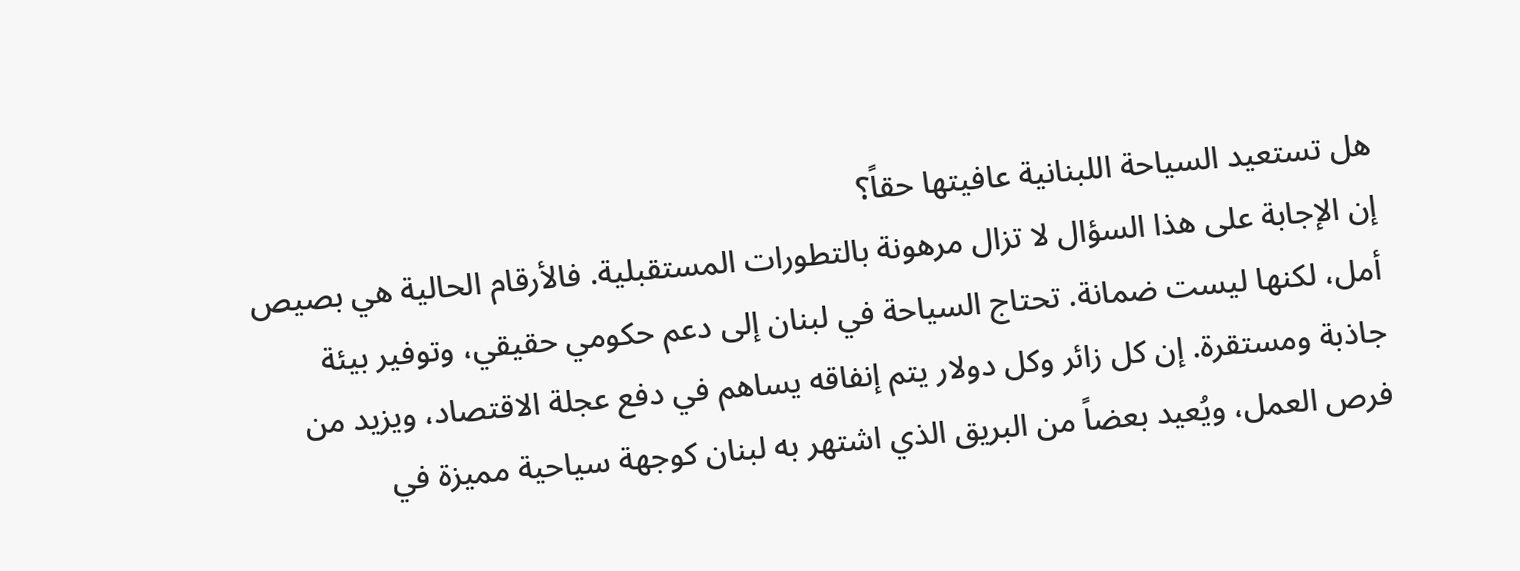هل تستعيد السياحة اللبنانية عافيتها حقاً؟
إن الإجابة على هذا السؤال لا تزال مرهونة بالتطورات المستقبلية. فالأرقام الحالية هي بصيص أمل، لكنها ليست ضمانة. تحتاج السياحة في لبنان إلى دعم حكومي حقيقي، وتوفير بيئة جاذبة ومستقرة. إن كل زائر وكل دولار يتم إنفاقه يساهم في دفع عجلة الاقتصاد، ويزيد من فرص العمل، ويُعيد بعضاً من البريق الذي اشتهر به لبنان كوجهة سياحية مميزة في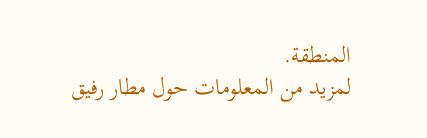المنطقة.
لمزيد من المعلومات حول مطار رفيق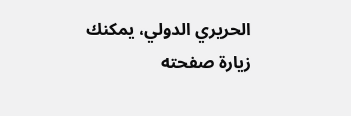الحريري الدولي، يمكنك زيارة صفحته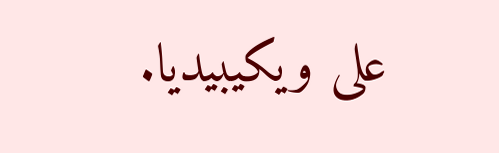على ويكيبيديا.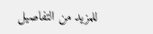للمزيد من التفاصيل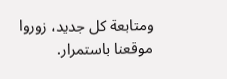ومتابعة كل جديد، زوروا موقعنا باستمرار.